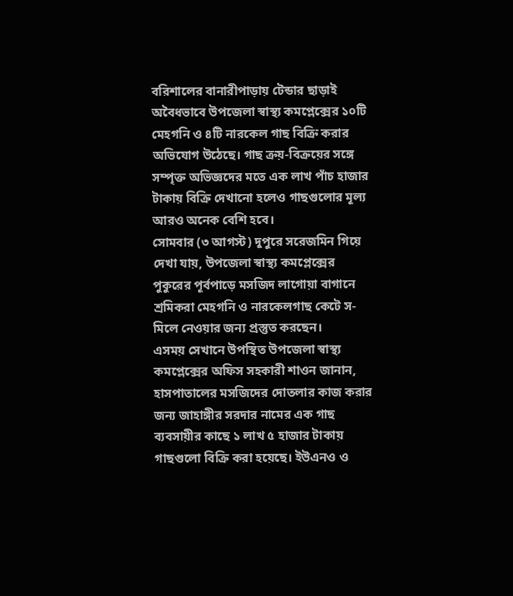বরিশালের বানারীপাড়ায় টেন্ডার ছাড়াই অবৈধভাবে উপজেলা স্বাস্থ্য কমপ্লেক্সের ১০টি মেহগনি ও ৪টি নারকেল গাছ বিক্রি করার অভিযোগ উঠেছে। গাছ ক্রয়-বিক্রয়ের সঙ্গে সম্পৃক্ত অভিজ্ঞদের মতে এক লাখ পাঁচ হাজার টাকায় বিক্রি দেখানো হলেও গাছগুলোর মূল্য আরও অনেক বেশি হবে।
সোমবার (৩ আগস্ট) দুপুরে সরেজমিন গিয়ে দেখা যায়, উপজেলা স্বাস্থ্য কমপ্লেক্সের পুকুরের পূর্বপাড়ে মসজিদ লাগোয়া বাগানে শ্রমিকরা মেহগনি ও নারকেলগাছ কেটে স-মিলে নেওয়ার জন্য প্রস্তুত করছেন।
এসময় সেখানে উপস্থিত উপজেলা স্বাস্থ্য কমপ্লেক্সের অফিস সহকারী শাওন জানান, হাসপাতালের মসজিদের দোতলার কাজ করার জন্য জাহাঙ্গীর সরদার নামের এক গাছ ব্যবসায়ীর কাছে ১ লাখ ৫ হাজার টাকায় গাছগুলো বিক্রি করা হয়েছে। ইউএনও ও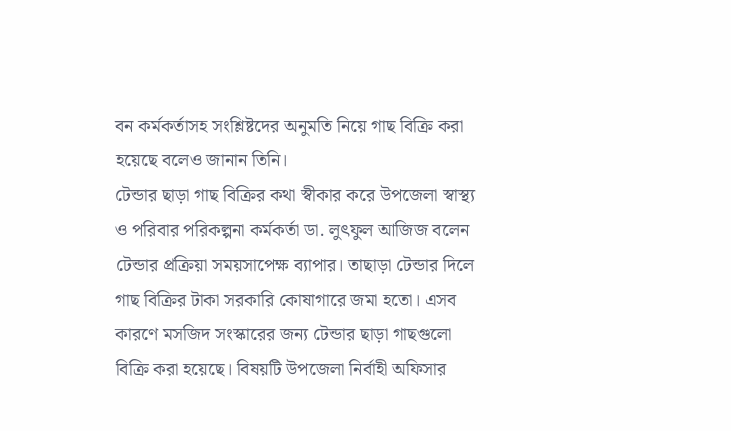বন কর্মকর্তাসহ সংশ্লিষ্টদের অনুমতি নিয়ে গাছ বিক্রি করা হয়েছে বলেও জানান তিনি।
টেন্ডার ছাড়া গাছ বিক্রির কথা স্বীকার করে উপজেলা স্বাস্থ্য ও পরিবার পরিকল্পনা কর্মকর্তা ডা. লুৎফুল আজিজ বলেন টেন্ডার প্রক্রিয়া সময়সাপেক্ষ ব্যাপার। তাছাড়া টেন্ডার দিলে গাছ বিক্রির টাকা সরকারি কোষাগারে জমা হতো। এসব কারণে মসজিদ সংস্কারের জন্য টেন্ডার ছাড়া গাছগুলো বিক্রি করা হয়েছে। বিষয়টি উপজেলা নির্বাহী অফিসার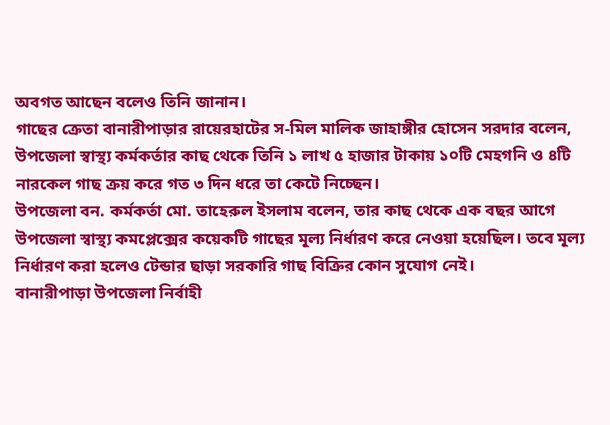অবগত আছেন বলেও তিনি জানান।
গাছের ক্রেতা বানারীপাড়ার রায়েরহাটের স-মিল মালিক জাহাঙ্গীর হোসেন সরদার বলেন, উপজেলা স্বাস্থ্য কর্মকর্তার কাছ থেকে তিনি ১ লাখ ৫ হাজার টাকায় ১০টি মেহগনি ও ৪টি নারকেল গাছ ক্রয় করে গত ৩ দিন ধরে তা কেটে নিচ্ছেন।
উপজেলা বন. কর্মকর্তা মো. তাহেরুল ইসলাম বলেন, তার কাছ থেকে এক বছর আগে উপজেলা স্বাস্থ্য কমপ্লেক্সের কয়েকটি গাছের মূল্য নির্ধারণ করে নেওয়া হয়েছিল। তবে মূল্য নির্ধারণ করা হলেও টেন্ডার ছাড়া সরকারি গাছ বিক্রির কোন সুযোগ নেই।
বানারীপাড়া উপজেলা নির্বাহী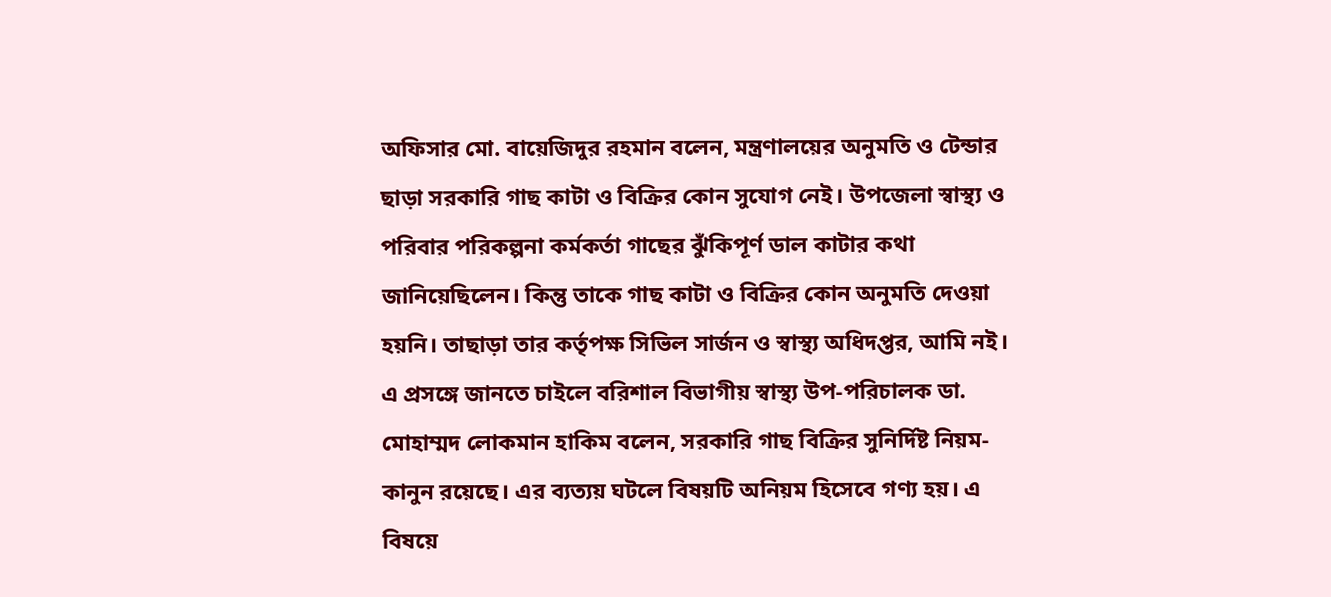অফিসার মো. বায়েজিদুর রহমান বলেন, মন্ত্রণালয়ের অনুমতি ও টেন্ডার ছাড়া সরকারি গাছ কাটা ও বিক্রির কোন সুযোগ নেই। উপজেলা স্বাস্থ্য ও পরিবার পরিকল্পনা কর্মকর্তা গাছের ঝুঁকিপূর্ণ ডাল কাটার কথা জানিয়েছিলেন। কিন্তু তাকে গাছ কাটা ও বিক্রির কোন অনুমতি দেওয়া হয়নি। তাছাড়া তার কর্তৃপক্ষ সিভিল সার্জন ও স্বাস্থ্য অধিদপ্তর, আমি নই।
এ প্রসঙ্গে জানতে চাইলে বরিশাল বিভাগীয় স্বাস্থ্য উপ-পরিচালক ডা. মোহাম্মদ লোকমান হাকিম বলেন, সরকারি গাছ বিক্রির সুনির্দিষ্ট নিয়ম-কানুন রয়েছে। এর ব্যত্যয় ঘটলে বিষয়টি অনিয়ম হিসেবে গণ্য হয়। এ বিষয়ে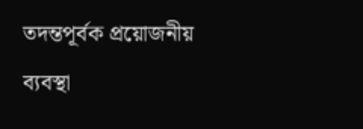তদন্তপূর্বক প্রয়োজনীয় ব্যবস্থা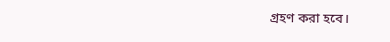গ্রহণ করা হবে।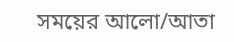সময়ের আলো/আতা